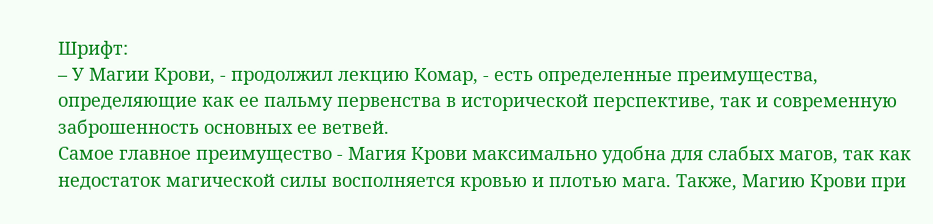Шрифт:
– У Магии Крови, - продолжил лекцию Комар, - есть определенные преимущества, определяющие как ее пальму первенства в исторической перспективе, так и современную заброшенность основных ее ветвей.
Самое главное преимущество - Магия Крови максимально удобна для слабых магов, так как недостаток магической силы восполняется кровью и плотью мага. Также, Магию Крови при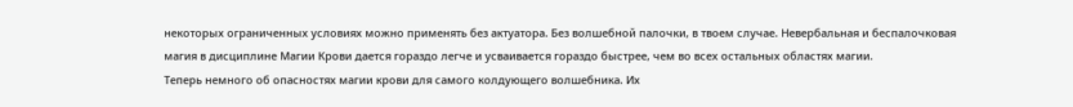некоторых ограниченных условиях можно применять без актуатора. Без волшебной палочки, в твоем случае. Невербальная и беспалочковая магия в дисциплине Магии Крови дается гораздо легче и усваивается гораздо быстрее, чем во всех остальных областях магии.
Теперь немного об опасностях магии крови для самого колдующего волшебника. Их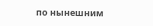по нынешним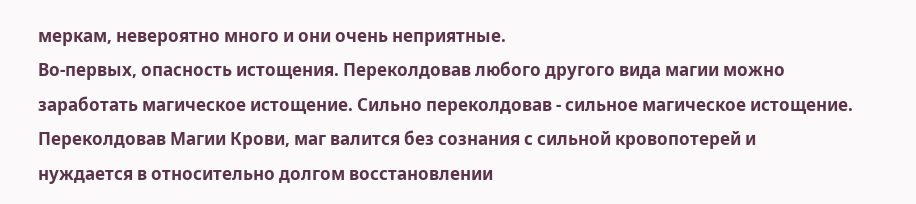меркам, невероятно много и они очень неприятные.
Во-первых, опасность истощения. Переколдовав любого другого вида магии можно заработать магическое истощение. Сильно переколдовав - сильное магическое истощение. Переколдовав Магии Крови, маг валится без сознания с сильной кровопотерей и нуждается в относительно долгом восстановлении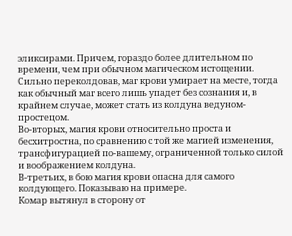эликсирами. Причем, гораздо более длительном по времени, чем при обычном магическом истощении. Сильно переколдовав, маг крови умирает на месте, тогда как обычный маг всего лишь упадет без сознания и, в крайнем случае, может стать из колдуна ведуном-простецом.
Во-вторых, магия крови относительно проста и бесхитростна, по сравнению с той же магией изменения, трансфигурацией по-вашему, ограниченной только силой и воображением колдуна.
В-третьих, в бою магия крови опасна для самого колдующего. Показываю на примере.
Комар вытянул в сторону от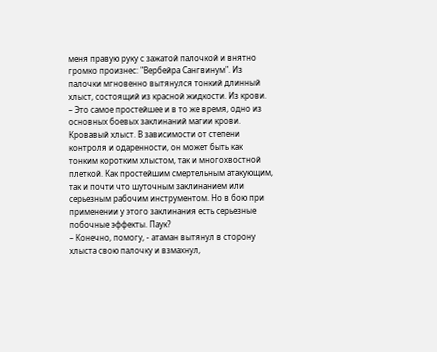меня правую руку с зажатой палочкой и внятно громко произнес: "Вербейра Сангвинум". Из палочки мгновенно вытянулся тонкий длинный хлыст, состоящий из красной жидкости. Из крови.
– Это самое простейшее и в то же время, одно из основных боевых заклинаний магии крови. Кровавый хлыст. В зависимости от степени контроля и одаренности, он может быть как тонким коротким хлыстом, так и многохвостной плеткой. Как простейшим смертельным атакующим, так и почти что шуточным заклинанием или серьезным рабочим инструментом. Но в бою при применении у этого заклинания есть серьезные побочные эффекты. Паук?
– Конечно, помогу, - атаман вытянул в сторону хлыста свою палочку и взмахнул,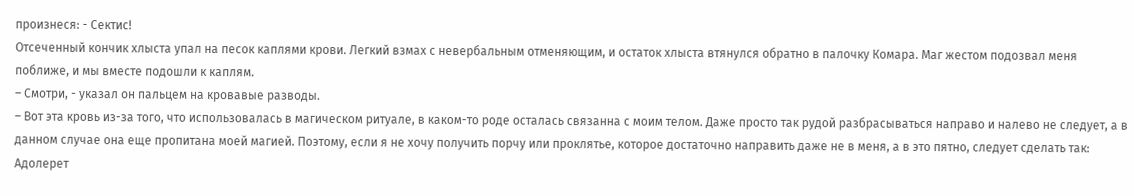произнеся: - Сектис!
Отсеченный кончик хлыста упал на песок каплями крови. Легкий взмах с невербальным отменяющим, и остаток хлыста втянулся обратно в палочку Комара. Маг жестом подозвал меня поближе, и мы вместе подошли к каплям.
– Смотри, - указал он пальцем на кровавые разводы.
– Вот эта кровь из-за того, что использовалась в магическом ритуале, в каком-то роде осталась связанна с моим телом. Даже просто так рудой разбрасываться направо и налево не следует, а в данном случае она еще пропитана моей магией. Поэтому, если я не хочу получить порчу или проклятье, которое достаточно направить даже не в меня, а в это пятно, следует сделать так: Адолерет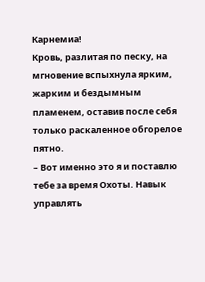Карнемиа!
Кровь, разлитая по песку, на мгновение вспыхнула ярким, жарким и бездымным пламенем, оставив после себя только раскаленное обгорелое пятно.
– Вот именно это я и поставлю тебе за время Охоты. Навык управлять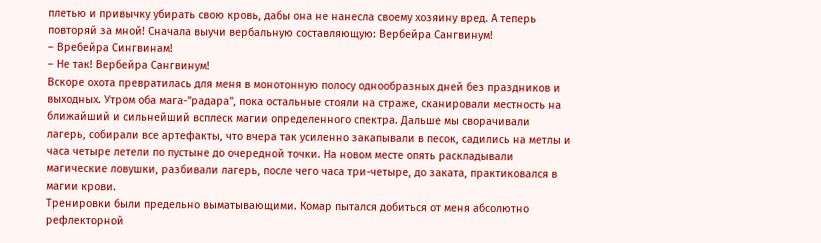плетью и привычку убирать свою кровь, дабы она не нанесла своему хозяину вред. А теперь повторяй за мной! Сначала выучи вербальную составляющую: Вербейра Сангвинум!
– Вребейра Сингвинам!
– Не так! Вербейра Сангвинум!
Вскоре охота превратилась для меня в монотонную полосу однообразных дней без праздников и выходных. Утром оба мага-"радара", пока остальные стояли на страже, сканировали местность на ближайший и сильнейший всплеск магии определенного спектра. Дальше мы сворачивали лагерь, собирали все артефакты, что вчера так усиленно закапывали в песок, садились на метлы и часа четыре летели по пустыне до очередной точки. На новом месте опять раскладывали магические ловушки, разбивали лагерь, после чего часа три-четыре, до заката, практиковался в магии крови.
Тренировки были предельно выматывающими. Комар пытался добиться от меня абсолютно рефлекторной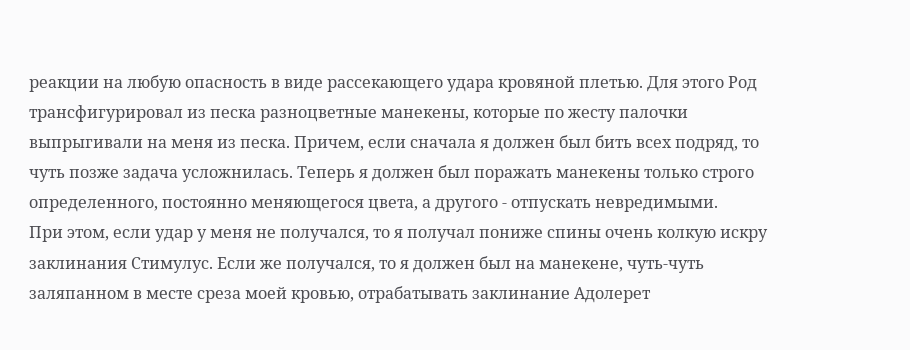реакции на любую опасность в виде рассекающего удара кровяной плетью. Для этого Род трансфигурировал из песка разноцветные манекены, которые по жесту палочки выпрыгивали на меня из песка. Причем, если сначала я должен был бить всех подряд, то чуть позже задача усложнилась. Теперь я должен был поражать манекены только строго определенного, постоянно меняющегося цвета, а другого - отпускать невредимыми.
При этом, если удар у меня не получался, то я получал пониже спины очень колкую искру заклинания Стимулус. Если же получался, то я должен был на манекене, чуть-чуть заляпанном в месте среза моей кровью, отрабатывать заклинание Адолерет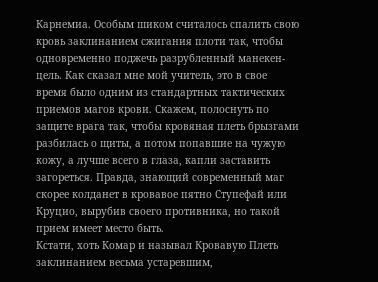Карнемиа. Особым шиком считалось спалить свою кровь заклинанием сжигания плоти так, чтобы одновременно поджечь разрубленный манекен-цель. Как сказал мне мой учитель, это в свое время было одним из стандартных тактических приемов магов крови. Скажем, полоснуть по защите врага так, чтобы кровяная плеть брызгами разбилась о щиты, а потом попавшие на чужую кожу, а лучше всего в глаза, капли заставить загореться. Правда, знающий современный маг скорее колданет в кровавое пятно Ступефай или Круцио, вырубив своего противника, но такой прием имеет место быть.
Кстати, хоть Комар и называл Кровавую Плеть заклинанием весьма устаревшим,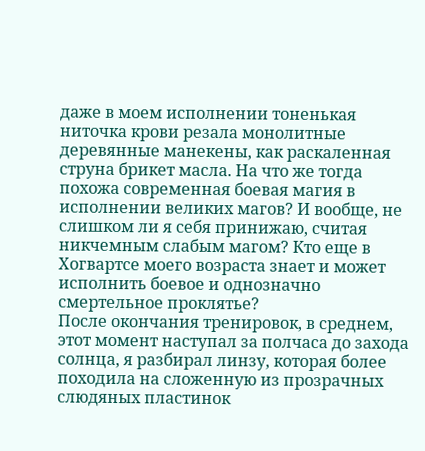даже в моем исполнении тоненькая ниточка крови резала монолитные деревянные манекены, как раскаленная струна брикет масла. На что же тогда похожа современная боевая магия в исполнении великих магов? И вообще, не слишком ли я себя принижаю, считая никчемным слабым магом? Кто еще в Хогвартсе моего возраста знает и может исполнить боевое и однозначно смертельное проклятье?
После окончания тренировок, в среднем, этот момент наступал за полчаса до захода солнца, я разбирал линзу, которая более походила на сложенную из прозрачных слюдяных пластинок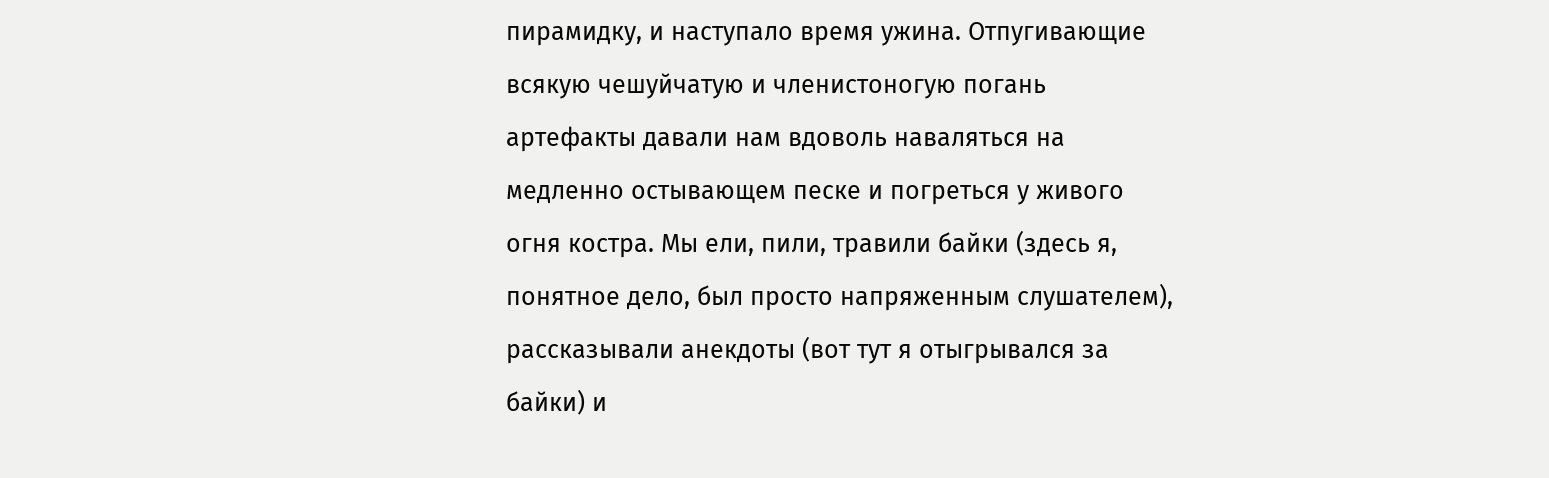пирамидку, и наступало время ужина. Отпугивающие всякую чешуйчатую и членистоногую погань артефакты давали нам вдоволь наваляться на медленно остывающем песке и погреться у живого огня костра. Мы ели, пили, травили байки (здесь я, понятное дело, был просто напряженным слушателем), рассказывали анекдоты (вот тут я отыгрывался за байки) и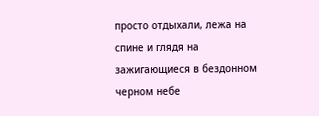просто отдыхали, лежа на спине и глядя на зажигающиеся в бездонном черном небе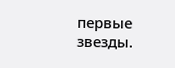первые звезды.